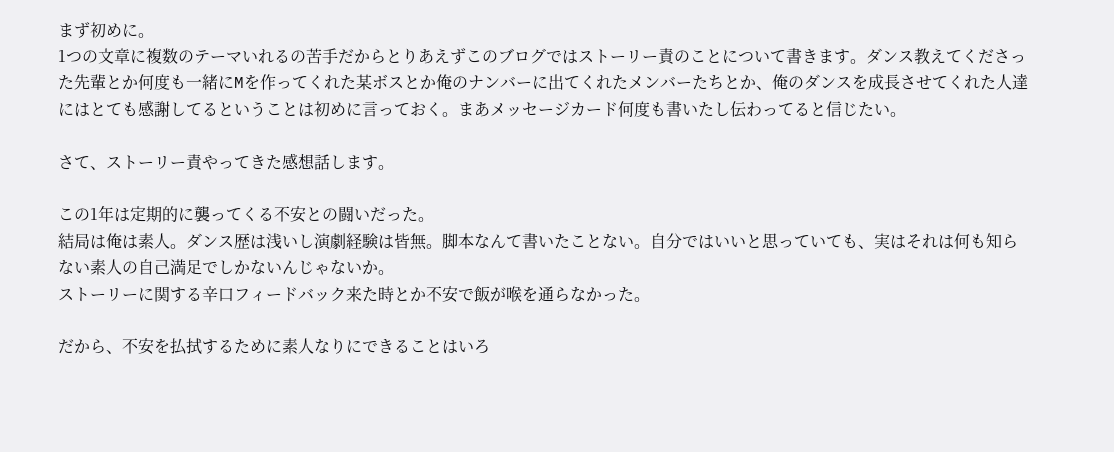まず初めに。
1つの文章に複数のテーマいれるの苦手だからとりあえずこのブログではストーリー責のことについて書きます。ダンス教えてくださった先輩とか何度も一緒にMを作ってくれた某ボスとか俺のナンバーに出てくれたメンバーたちとか、俺のダンスを成長させてくれた人達にはとても感謝してるということは初めに言っておく。まあメッセージカード何度も書いたし伝わってると信じたい。

さて、ストーリー責やってきた感想話します。

この1年は定期的に襲ってくる不安との闘いだった。
結局は俺は素人。ダンス歴は浅いし演劇経験は皆無。脚本なんて書いたことない。自分ではいいと思っていても、実はそれは何も知らない素人の自己満足でしかないんじゃないか。
ストーリーに関する辛口フィードバック来た時とか不安で飯が喉を通らなかった。

だから、不安を払拭するために素人なりにできることはいろ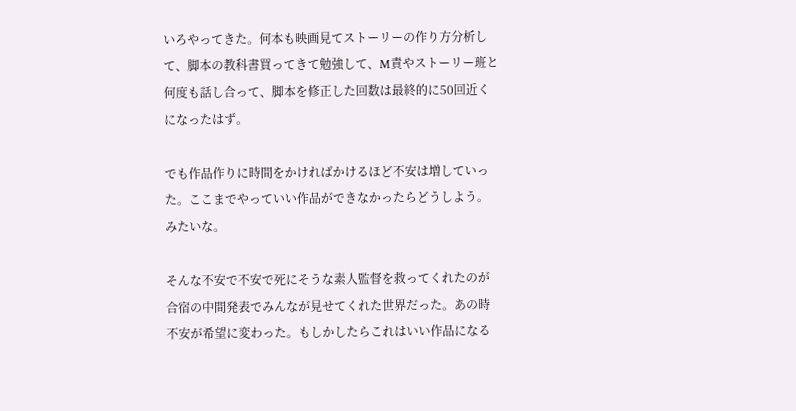いろやってきた。何本も映画見てストーリーの作り方分析して、脚本の教科書買ってきて勉強して、M責やストーリー班と何度も話し合って、脚本を修正した回数は最終的に50回近くになったはず。

でも作品作りに時間をかければかけるほど不安は増していった。ここまでやっていい作品ができなかったらどうしよう。みたいな。

そんな不安で不安で死にそうな素人監督を救ってくれたのが合宿の中間発表でみんなが見せてくれた世界だった。あの時不安が希望に変わった。もしかしたらこれはいい作品になる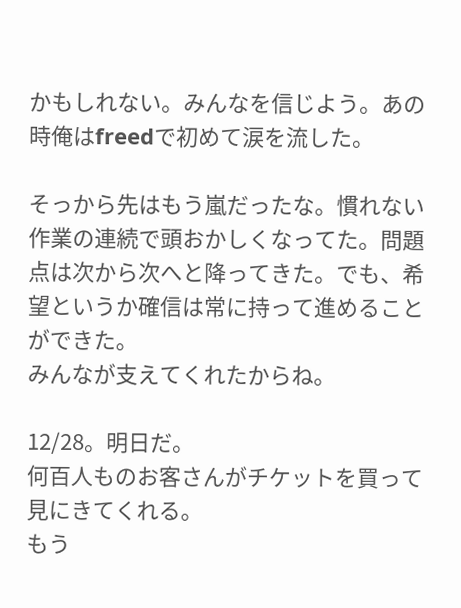かもしれない。みんなを信じよう。あの時俺はfreedで初めて涙を流した。

そっから先はもう嵐だったな。慣れない作業の連続で頭おかしくなってた。問題点は次から次へと降ってきた。でも、希望というか確信は常に持って進めることができた。
みんなが支えてくれたからね。

12/28。明日だ。
何百人ものお客さんがチケットを買って見にきてくれる。
もう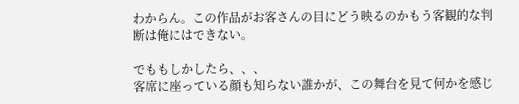わからん。この作品がお客さんの目にどう映るのかもう客観的な判断は俺にはできない。

でももしかしたら、、、
客席に座っている顔も知らない誰かが、この舞台を見て何かを感じ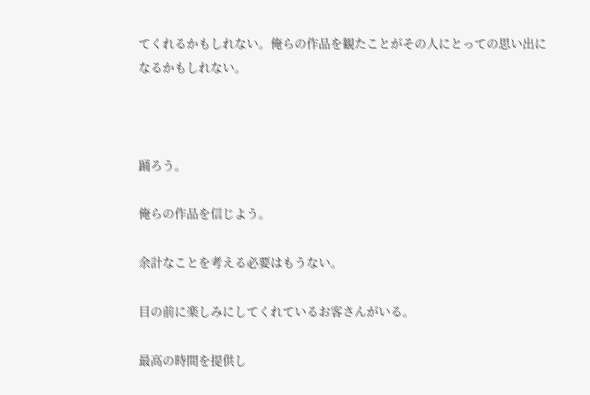てくれるかもしれない。俺らの作品を観たことがその人にとっての思い出になるかもしれない。



踊ろう。

俺らの作品を信じよう。

余計なことを考える必要はもうない。

目の前に楽しみにしてくれているお客さんがいる。

最高の時間を提供し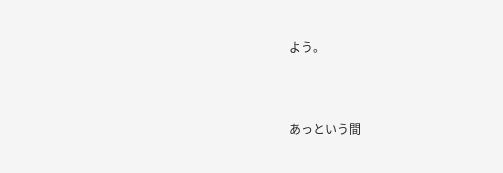よう。




あっという間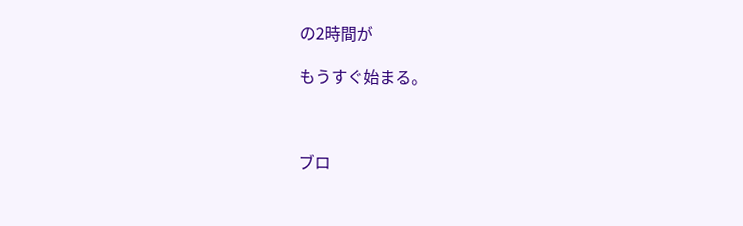の2時間が

もうすぐ始まる。



ブロ